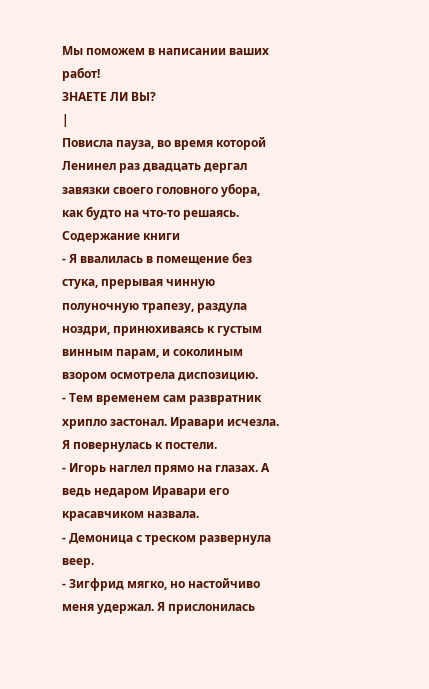Мы поможем в написании ваших работ!
ЗНАЕТЕ ЛИ ВЫ?
|
Повисла пауза, во время которой Ленинел раз двадцать дергал завязки своего головного убора, как будто на что-то решаясь.
Содержание книги
- Я ввалилась в помещение без стука, прерывая чинную полуночную трапезу, раздула ноздри, принюхиваясь к густым винным парам, и соколиным взором осмотрела диспозицию.
- Тем временем сам развратник хрипло застонал. Иравари исчезла. Я повернулась к постели.
- Игорь наглел прямо на глазах. А ведь недаром Иравари его красавчиком назвала.
- Демоница с треском развернула веер.
- Зигфрид мягко, но настойчиво меня удержал. Я прислонилась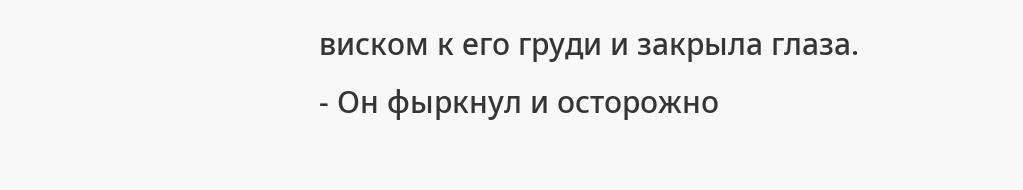виском к его груди и закрыла глаза.
- Он фыркнул и осторожно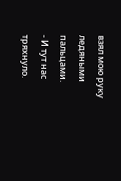взял мою руку ледяными пальцами.
- И тут нас тряхнуло.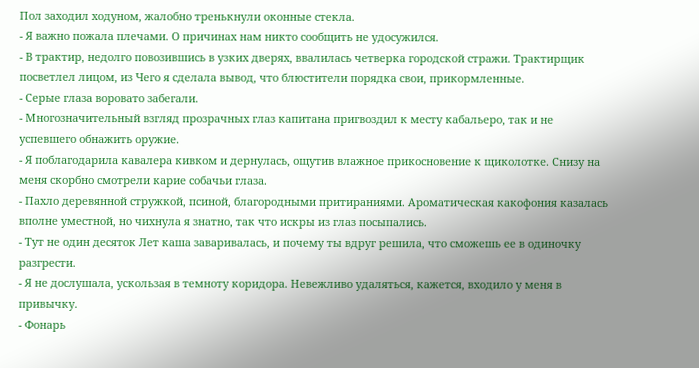Пол заходил ходуном, жалобно тренькнули оконные стекла.
- Я важно пожала плечами. О причинах нам никто сообщить не удосужился.
- В трактир, недолго повозившись в узких дверях, ввалилась четверка городской стражи. Трактирщик посветлел лицом, из Чего я сделала вывод, что блюстители порядка свои, прикормленные.
- Серые глаза воровато забегали.
- Многозначительный взгляд прозрачных глаз капитана пригвоздил к месту кабальеро, так и не успевшего обнажить оружие.
- Я поблагодарила кавалера кивком и дернулась, ощутив влажное прикосновение к щиколотке. Снизу на меня скорбно смотрели карие собачьи глаза.
- Пахло деревянной стружкой, псиной, благородными притираниями. Ароматическая какофония казалась вполне уместной, но чихнула я знатно, так что искры из глаз посыпались.
- Тут не один десяток Лет каша заваривалась, и почему ты вдруг решила, что сможешь ее в одиночку разгрести.
- Я не дослушала, ускользая в темноту коридора. Невежливо удаляться, кажется, входило у меня в привычку.
- Фонарь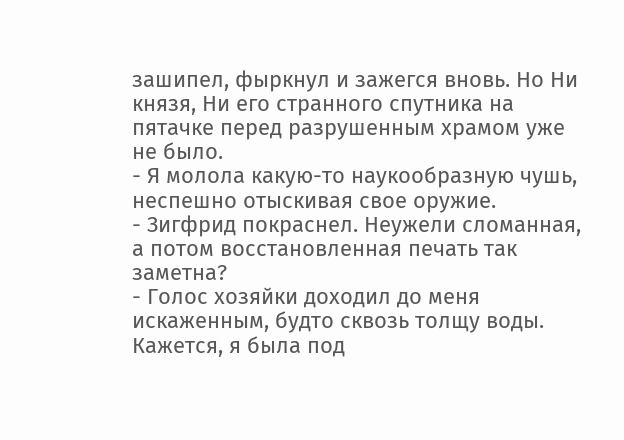зашипел, фыркнул и зажегся вновь. Но Ни князя, Ни его странного спутника на пятачке перед разрушенным храмом уже не было.
- Я молола какую-то наукообразную чушь, неспешно отыскивая свое оружие.
- Зигфрид покраснел. Неужели сломанная, а потом восстановленная печать так заметна?
- Голос хозяйки доходил до меня искаженным, будто сквозь толщу воды. Кажется, я была под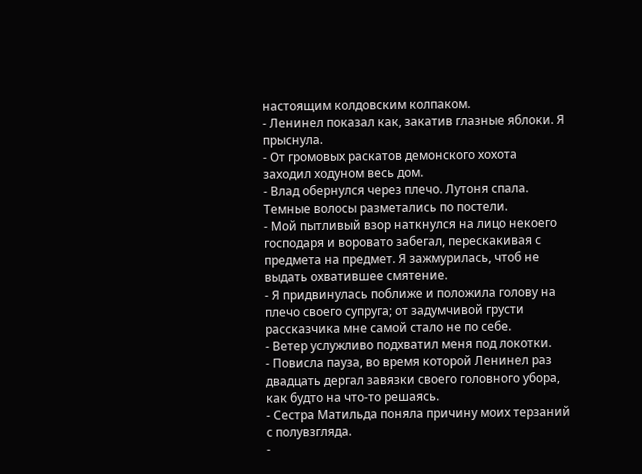настоящим колдовским колпаком.
- Ленинел показал как, закатив глазные яблоки. Я прыснула.
- От громовых раскатов демонского хохота заходил ходуном весь дом.
- Влад обернулся через плечо. Лутоня спала. Темные волосы разметались по постели.
- Мой пытливый взор наткнулся на лицо некоего господаря и воровато забегал, перескакивая с предмета на предмет. Я зажмурилась, чтоб не выдать охватившее смятение.
- Я придвинулась поближе и положила голову на плечо своего супруга; от задумчивой грусти рассказчика мне самой стало не по себе.
- Ветер услужливо подхватил меня под локотки.
- Повисла пауза, во время которой Ленинел раз двадцать дергал завязки своего головного убора, как будто на что-то решаясь.
- Сестра Матильда поняла причину моих терзаний с полувзгляда.
-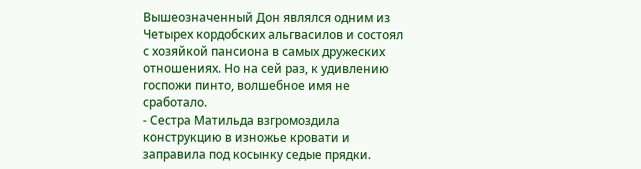Вышеозначенный Дон являлся одним из Четырех кордобских альгвасилов и состоял с хозяйкой пансиона в самых дружеских отношениях. Но на сей раз, к удивлению госпожи пинто, волшебное имя не сработало.
- Сестра Матильда взгромоздила конструкцию в изножье кровати и заправила под косынку седые прядки.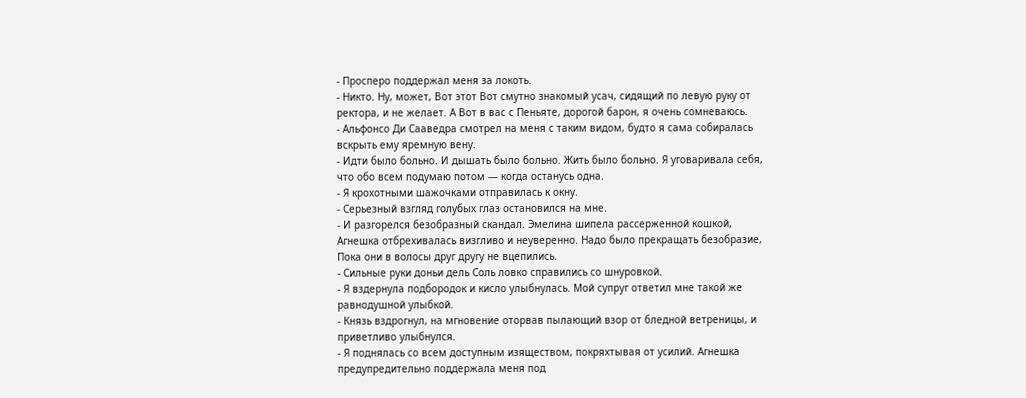- Просперо поддержал меня за локоть.
- Никто. Ну, может, Вот этот Вот смутно знакомый усач, сидящий по левую руку от ректора, и не желает. А Вот в вас с Пеньяте, дорогой барон, я очень сомневаюсь.
- Альфонсо Ди Сааведра смотрел на меня с таким видом, будто я сама собиралась вскрыть ему яремную вену.
- Идти было больно. И дышать было больно. Жить было больно. Я уговаривала себя, что обо всем подумаю потом — когда останусь одна.
- Я крохотными шажочками отправилась к окну.
- Серьезный взгляд голубых глаз остановился на мне.
- И разгорелся безобразный скандал. Эмелина шипела рассерженной кошкой, Агнешка отбрехивалась визгливо и неуверенно. Надо было прекращать безобразие, Пока они в волосы друг другу не вцепились.
- Сильные руки доньи дель Соль ловко справились со шнуровкой.
- Я вздернула подбородок и кисло улыбнулась. Мой супруг ответил мне такой же равнодушной улыбкой.
- Князь вздрогнул, на мгновение оторвав пылающий взор от бледной ветреницы, и приветливо улыбнулся.
- Я поднялась со всем доступным изяществом, покряхтывая от усилий. Агнешка предупредительно поддержала меня под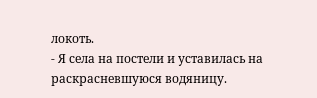локоть.
- Я села на постели и уставилась на раскрасневшуюся водяницу.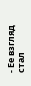- Ее взгляд стал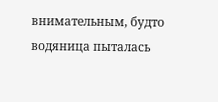внимательным, будто водяница пыталась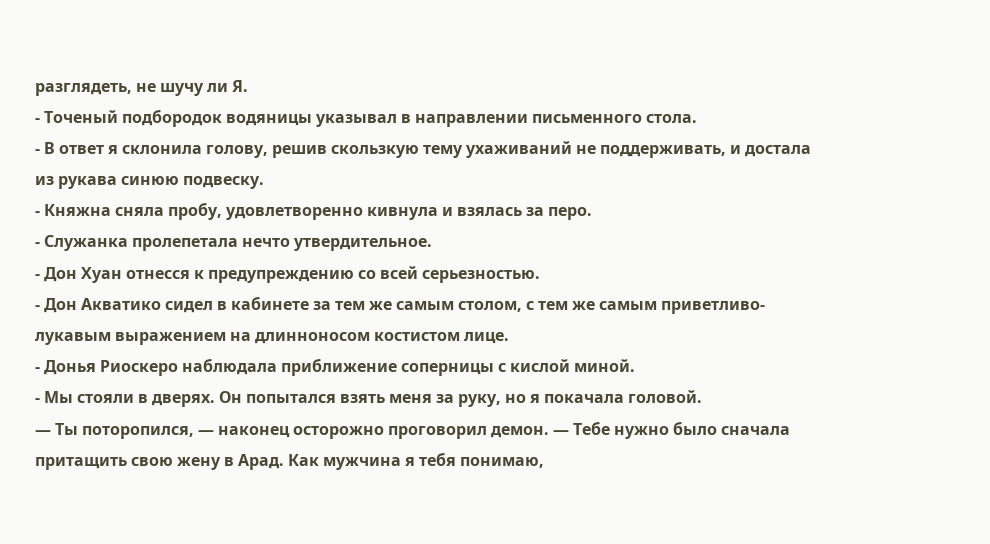разглядеть, не шучу ли Я.
- Точеный подбородок водяницы указывал в направлении письменного стола.
- В ответ я склонила голову, решив скользкую тему ухаживаний не поддерживать, и достала из рукава синюю подвеску.
- Княжна сняла пробу, удовлетворенно кивнула и взялась за перо.
- Служанка пролепетала нечто утвердительное.
- Дон Хуан отнесся к предупреждению со всей серьезностью.
- Дон Акватико сидел в кабинете за тем же самым столом, с тем же самым приветливо-лукавым выражением на длинноносом костистом лице.
- Донья Риоскеро наблюдала приближение соперницы с кислой миной.
- Мы стояли в дверях. Он попытался взять меня за руку, но я покачала головой.
— Ты поторопился, — наконец осторожно проговорил демон. — Тебе нужно было сначала притащить свою жену в Арад. Как мужчина я тебя понимаю,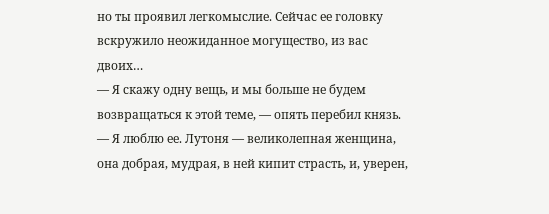но ты проявил легкомыслие. Сейчас ее головку вскружило неожиданное могущество, из вас двоих…
— Я скажу одну вещь, и мы больше не будем возвращаться к этой теме, — опять перебил князь. — Я люблю ее. Лутоня — великолепная женщина, она добрая, мудрая, в ней кипит страсть, и, уверен,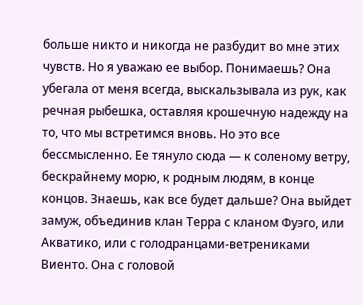больше никто и никогда не разбудит во мне этих чувств. Но я уважаю ее выбор. Понимаешь? Она убегала от меня всегда, выскальзывала из рук, как речная рыбешка, оставляя крошечную надежду на то, что мы встретимся вновь. Но это все бессмысленно. Ее тянуло сюда — к соленому ветру, бескрайнему морю, к родным людям, в конце концов. Знаешь, как все будет дальше? Она выйдет замуж, объединив клан Терра с кланом Фуэго, или Акватико, или с голодранцами-ветрениками Виенто. Она с головой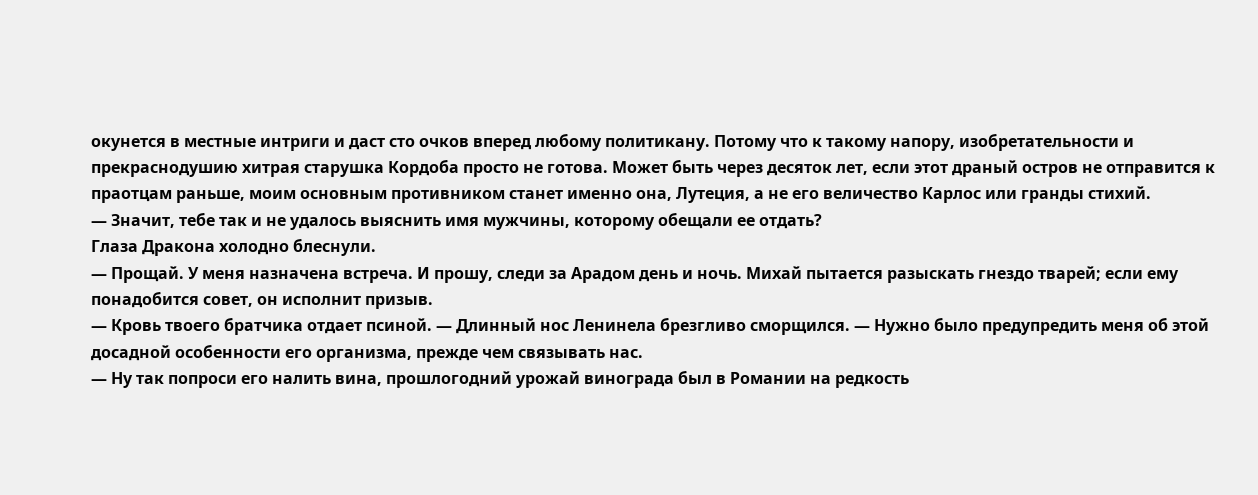окунется в местные интриги и даст сто очков вперед любому политикану. Потому что к такому напору, изобретательности и прекраснодушию хитрая старушка Кордоба просто не готова. Может быть через десяток лет, если этот драный остров не отправится к праотцам раньше, моим основным противником станет именно она, Лутеция, а не его величество Карлос или гранды стихий.
— Значит, тебе так и не удалось выяснить имя мужчины, которому обещали ее отдать?
Глаза Дракона холодно блеснули.
— Прощай. У меня назначена встреча. И прошу, следи за Арадом день и ночь. Михай пытается разыскать гнездо тварей; если ему понадобится совет, он исполнит призыв.
— Кровь твоего братчика отдает псиной. — Длинный нос Ленинела брезгливо сморщился. — Нужно было предупредить меня об этой досадной особенности его организма, прежде чем связывать нас.
— Ну так попроси его налить вина, прошлогодний урожай винограда был в Романии на редкость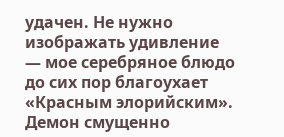удачен. Не нужно изображать удивление — мое серебряное блюдо до сих пор благоухает «Красным элорийским».
Демон смущенно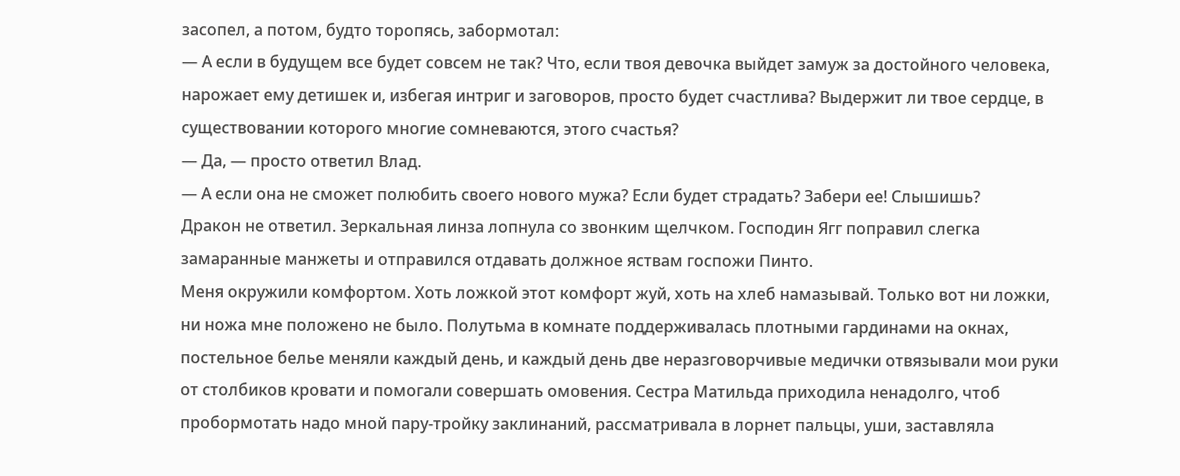засопел, а потом, будто торопясь, забормотал:
— А если в будущем все будет совсем не так? Что, если твоя девочка выйдет замуж за достойного человека, нарожает ему детишек и, избегая интриг и заговоров, просто будет счастлива? Выдержит ли твое сердце, в существовании которого многие сомневаются, этого счастья?
— Да, — просто ответил Влад.
— А если она не сможет полюбить своего нового мужа? Если будет страдать? Забери ее! Слышишь?
Дракон не ответил. Зеркальная линза лопнула со звонким щелчком. Господин Ягг поправил слегка замаранные манжеты и отправился отдавать должное яствам госпожи Пинто.
Меня окружили комфортом. Хоть ложкой этот комфорт жуй, хоть на хлеб намазывай. Только вот ни ложки, ни ножа мне положено не было. Полутьма в комнате поддерживалась плотными гардинами на окнах, постельное белье меняли каждый день, и каждый день две неразговорчивые медички отвязывали мои руки от столбиков кровати и помогали совершать омовения. Сестра Матильда приходила ненадолго, чтоб пробормотать надо мной пару-тройку заклинаний, рассматривала в лорнет пальцы, уши, заставляла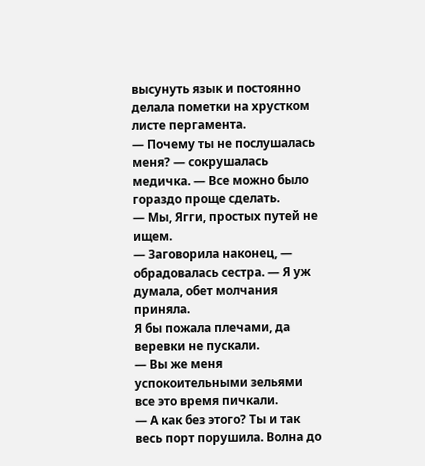высунуть язык и постоянно делала пометки на хрустком листе пергамента.
— Почему ты не послушалась меня? — сокрушалась медичка. — Все можно было гораздо проще сделать.
— Мы, Ягги, простых путей не ищем.
— Заговорила наконец, — обрадовалась сестра. — Я уж думала, обет молчания приняла.
Я бы пожала плечами, да веревки не пускали.
— Вы же меня успокоительными зельями все это время пичкали.
— А как без этого? Ты и так весь порт порушила. Волна до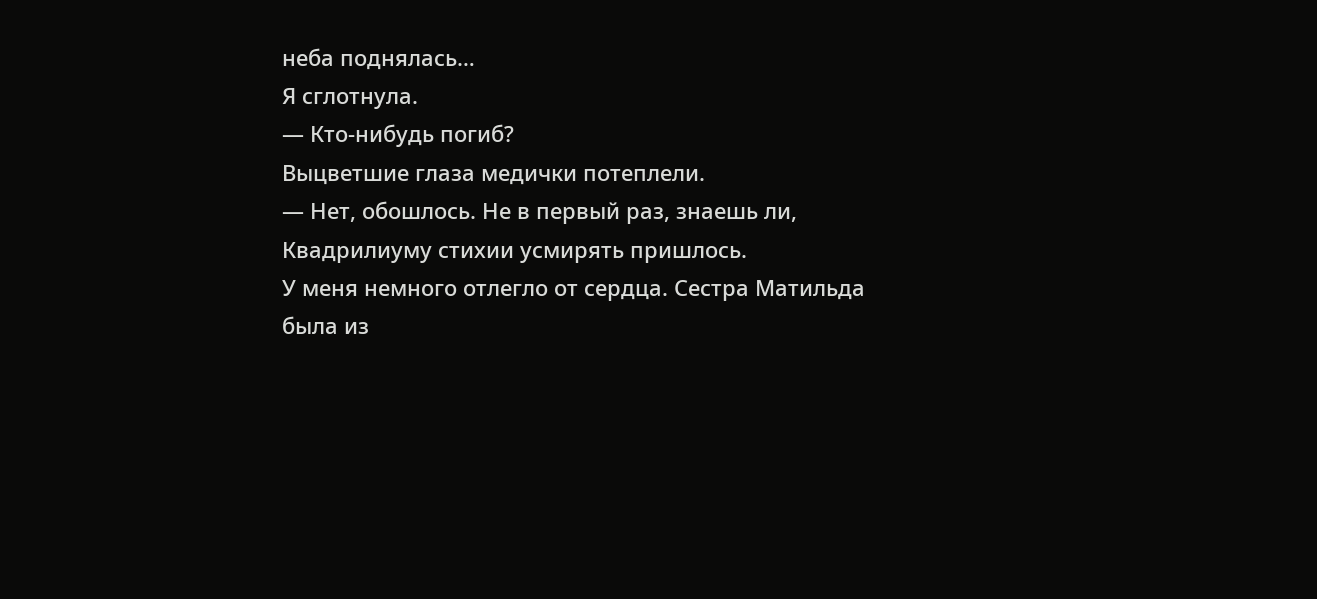неба поднялась…
Я сглотнула.
— Кто-нибудь погиб?
Выцветшие глаза медички потеплели.
— Нет, обошлось. Не в первый раз, знаешь ли, Квадрилиуму стихии усмирять пришлось.
У меня немного отлегло от сердца. Сестра Матильда была из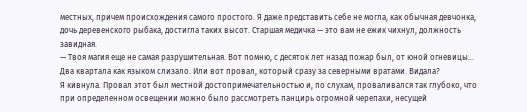местных, причем происхождения самого простого. Я даже представить себе не могла, как обычная девчонка, дочь деревенского рыбака, достигла таких высот. Старшая медичка — это вам не ежик чихнул, должность завидная.
— Твоя магия еще не самая разрушительная. Вот помню, с десяток лет назад пожар был, от юной огневицы… Два квартала как языком слизало. Или вот провал, который сразу за северными вратами. Видала?
Я кивнула. Провал этот был местной достопримечательностью и, по слухам, проваливался так глубоко, что при определенном освещении можно было рассмотреть панцирь огромной черепахи, несущей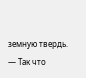земную твердь.
— Так что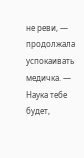не реви, — продолжала успокаивать медичка. — Наука тебе будет,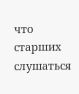что старших слушаться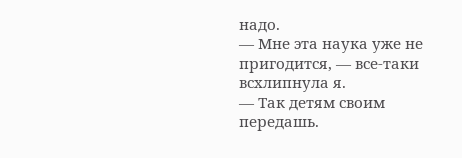надо.
— Мне эта наука уже не пригодится, — все-таки всхлипнула я.
— Так детям своим передашь.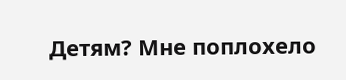Детям? Мне поплохело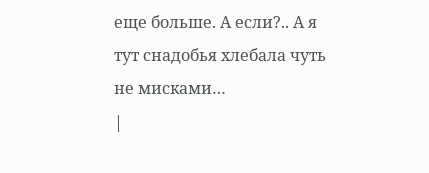еще больше. А если?.. А я тут снадобья хлебала чуть не мисками…
|